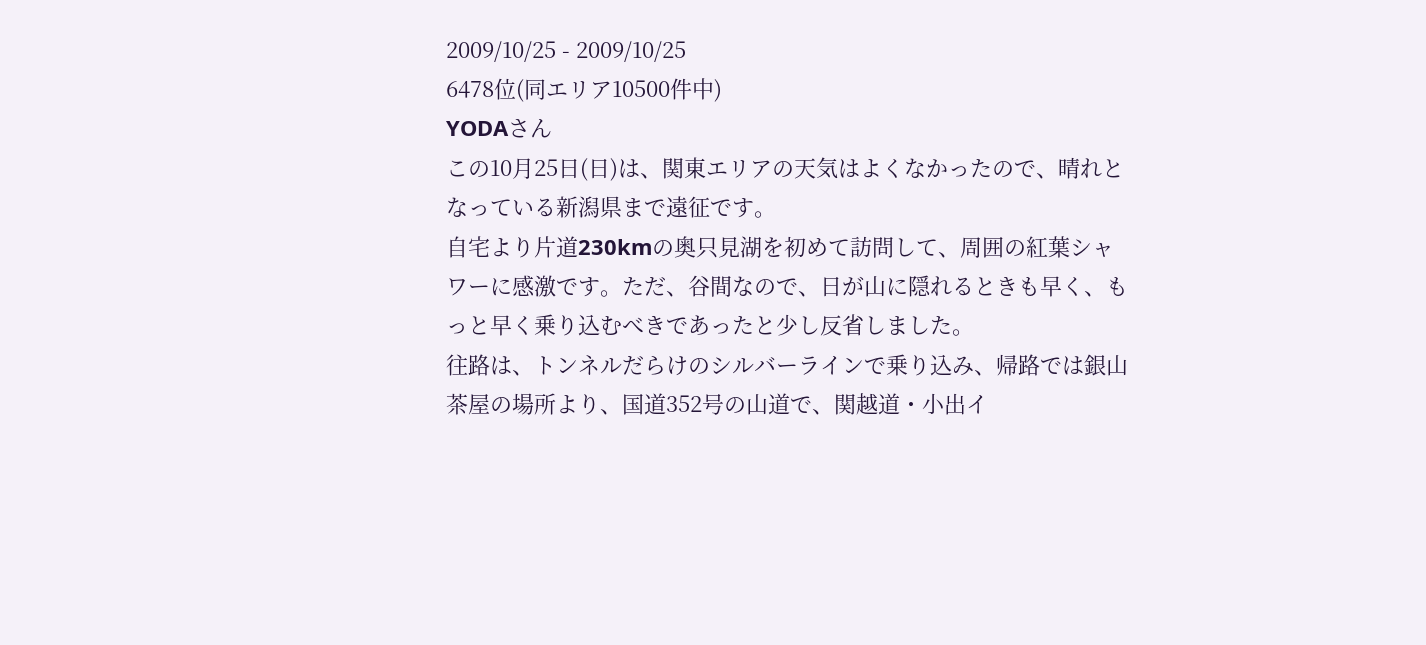2009/10/25 - 2009/10/25
6478位(同エリア10500件中)
YODAさん
この10月25日(日)は、関東エリアの天気はよくなかったので、晴れとなっている新潟県まで遠征です。
自宅より片道230kmの奥只見湖を初めて訪問して、周囲の紅葉シャワーに感激です。ただ、谷間なので、日が山に隠れるときも早く、もっと早く乗り込むべきであったと少し反省しました。
往路は、トンネルだらけのシルバーラインで乗り込み、帰路では銀山茶屋の場所より、国道352号の山道で、関越道・小出イ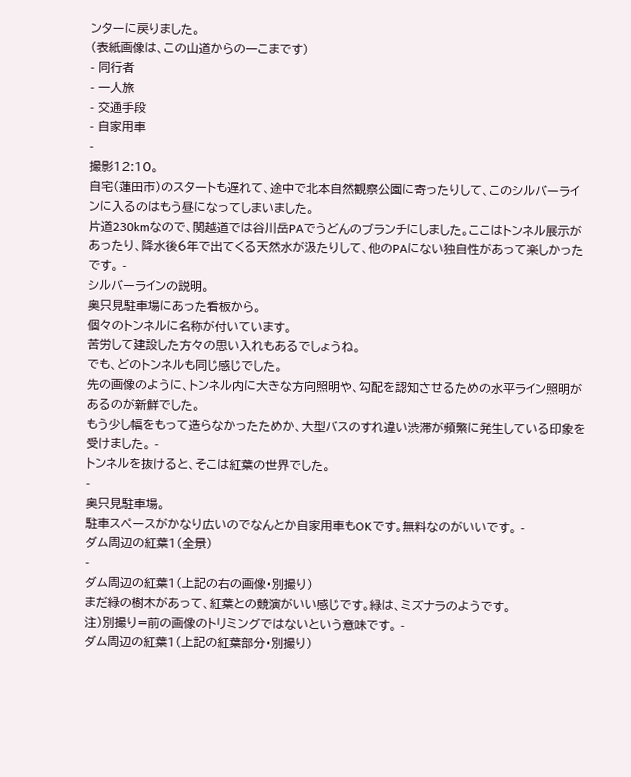ンターに戻りました。
(表紙画像は、この山道からの一こまです)
- 同行者
- 一人旅
- 交通手段
- 自家用車
-
撮影12:10。
自宅(蓮田市)のスタートも遅れて、途中で北本自然観察公園に寄ったりして、このシルバーラインに入るのはもう昼になってしまいました。
片道230kmなので、関越道では谷川岳PAでうどんのブランチにしました。ここはトンネル展示があったり、降水後6年で出てくる天然水が汲たりして、他のPAにない独自性があって楽しかったです。 -
シルバーラインの説明。
奥只見駐車場にあった看板から。
個々のトンネルに名称が付いています。
苦労して建設した方々の思い入れもあるでしょうね。
でも、どのトンネルも同じ感じでした。
先の画像のように、トンネル内に大きな方向照明や、勾配を認知させるための水平ライン照明があるのが新鮮でした。
もう少し幅をもって造らなかったためか、大型バスのすれ違い渋滞が頻繁に発生している印象を受けました。 -
トンネルを抜けると、そこは紅葉の世界でした。
-
奥只見駐車場。
駐車スペースがかなり広いのでなんとか自家用車もOKです。無料なのがいいです。 -
ダム周辺の紅葉1(全景)
-
ダム周辺の紅葉1(上記の右の画像・別撮り)
まだ緑の樹木があって、紅葉との競演がいい感じです。緑は、ミズナラのようです。
注)別撮り=前の画像のトリミングではないという意味です。 -
ダム周辺の紅葉1(上記の紅葉部分・別撮り)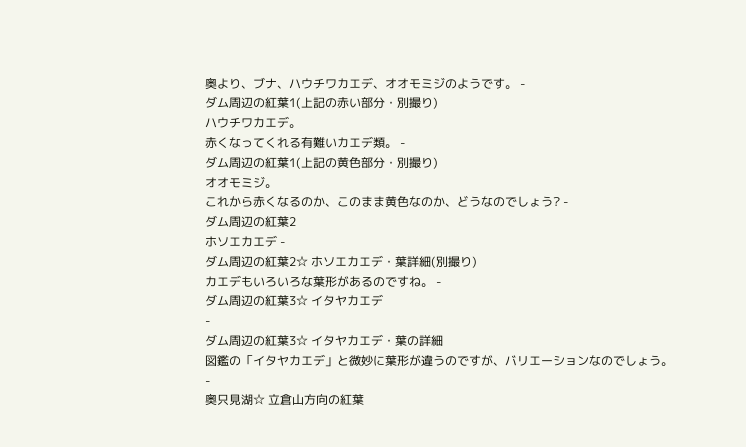奥より、ブナ、ハウチワカエデ、オオモミジのようです。 -
ダム周辺の紅葉1(上記の赤い部分・別撮り)
ハウチワカエデ。
赤くなってくれる有難いカエデ類。 -
ダム周辺の紅葉1(上記の黄色部分・別撮り)
オオモミジ。
これから赤くなるのか、このまま黄色なのか、どうなのでしょう? -
ダム周辺の紅葉2
ホソエカエデ -
ダム周辺の紅葉2☆ ホソエカエデ・葉詳細(別撮り)
カエデもいろいろな葉形があるのですね。 -
ダム周辺の紅葉3☆ イタヤカエデ
-
ダム周辺の紅葉3☆ イタヤカエデ・葉の詳細
図鑑の「イタヤカエデ」と微妙に葉形が違うのですが、バリエーションなのでしょう。 -
奥只見湖☆ 立倉山方向の紅葉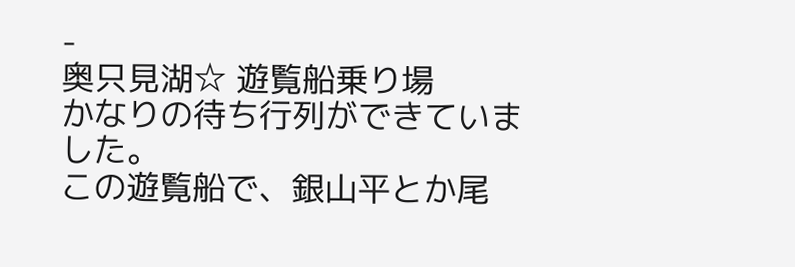-
奥只見湖☆ 遊覧船乗り場
かなりの待ち行列ができていました。
この遊覧船で、銀山平とか尾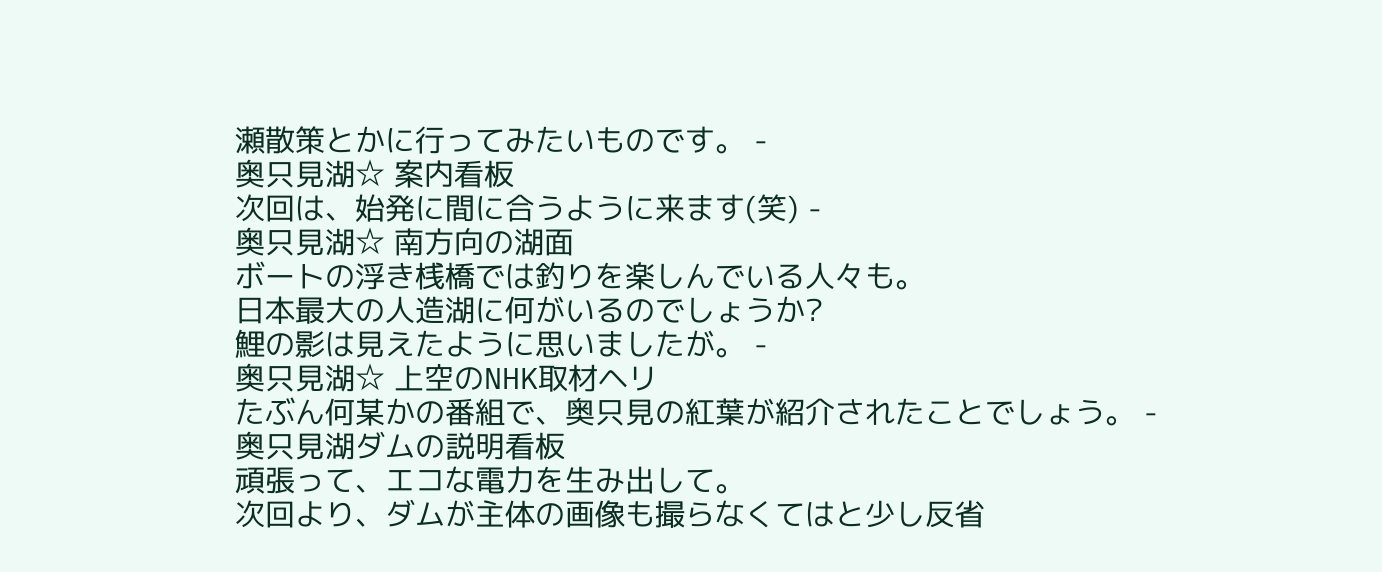瀬散策とかに行ってみたいものです。 -
奥只見湖☆ 案内看板
次回は、始発に間に合うように来ます(笑) -
奥只見湖☆ 南方向の湖面
ボートの浮き桟橋では釣りを楽しんでいる人々も。
日本最大の人造湖に何がいるのでしょうか?
鯉の影は見えたように思いましたが。 -
奥只見湖☆ 上空のNHK取材ヘリ
たぶん何某かの番組で、奥只見の紅葉が紹介されたことでしょう。 -
奥只見湖ダムの説明看板
頑張って、エコな電力を生み出して。
次回より、ダムが主体の画像も撮らなくてはと少し反省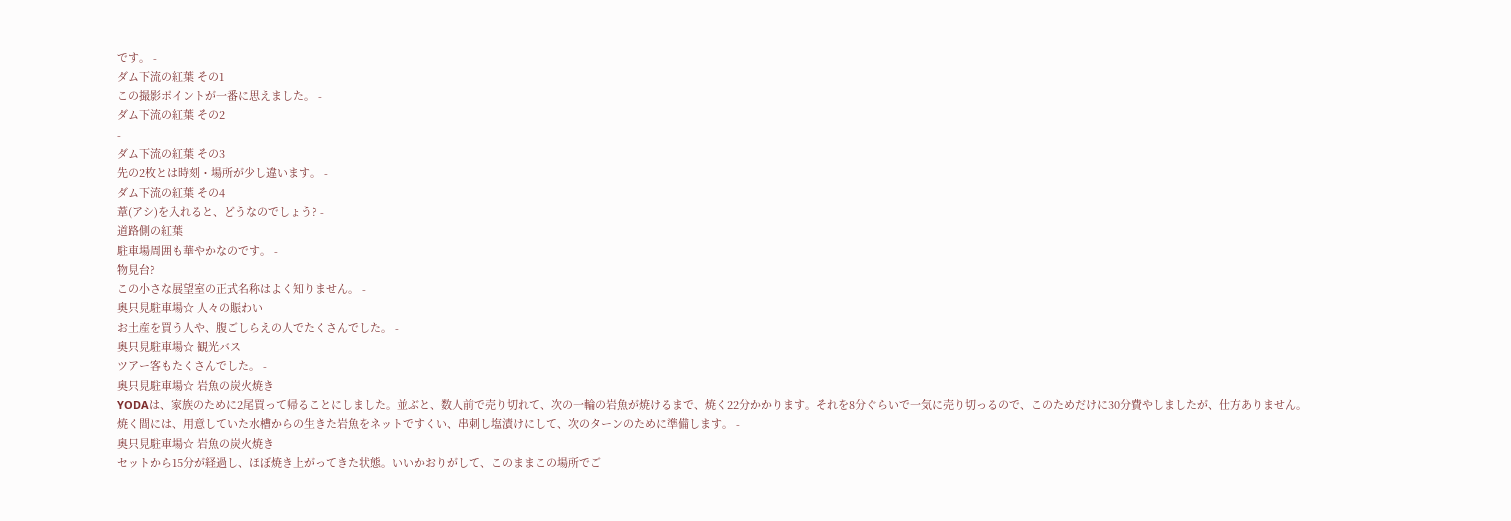です。 -
ダム下流の紅葉 その1
この撮影ポイントが一番に思えました。 -
ダム下流の紅葉 その2
-
ダム下流の紅葉 その3
先の2枚とは時刻・場所が少し違います。 -
ダム下流の紅葉 その4
葦(アシ)を入れると、どうなのでしょう? -
道路側の紅葉
駐車場周囲も華やかなのです。 -
物見台?
この小さな展望室の正式名称はよく知りません。 -
奥只見駐車場☆ 人々の賑わい
お土産を買う人や、腹ごしらえの人でたくさんでした。 -
奥只見駐車場☆ 観光バス
ツアー客もたくさんでした。 -
奥只見駐車場☆ 岩魚の炭火焼き
YODAは、家族のために2尾買って帰ることにしました。並ぶと、数人前で売り切れて、次の一輪の岩魚が焼けるまで、焼く22分かかります。それを8分ぐらいで一気に売り切っるので、このためだけに30分費やしましたが、仕方ありません。
焼く間には、用意していた水槽からの生きた岩魚をネットですくい、串刺し塩漬けにして、次のターンのために準備します。 -
奥只見駐車場☆ 岩魚の炭火焼き
セットから15分が経過し、ほぼ焼き上がってきた状態。いいかおりがして、このままこの場所でご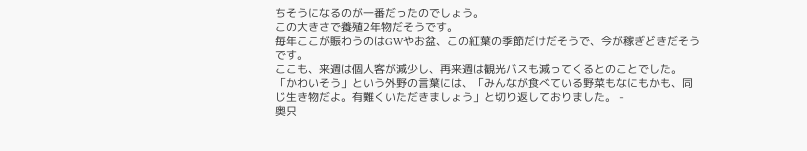ちそうになるのが一番だったのでしょう。
この大きさで養殖2年物だそうです。
毎年ここが賑わうのはGWやお盆、この紅葉の季節だけだそうで、今が稼ぎどきだそうです。
ここも、来週は個人客が減少し、再来週は観光バスも減ってくるとのことでした。
「かわいそう」という外野の言葉には、「みんなが食べている野菜もなにもかも、同じ生き物だよ。有難くいただきましょう」と切り返しておりました。 -
奥只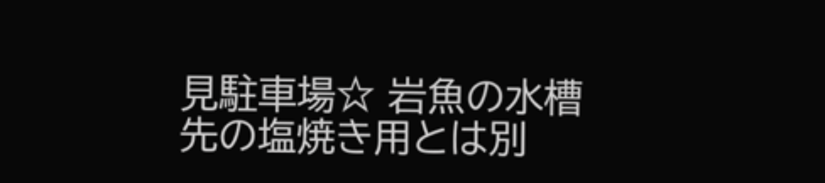見駐車場☆ 岩魚の水槽
先の塩焼き用とは別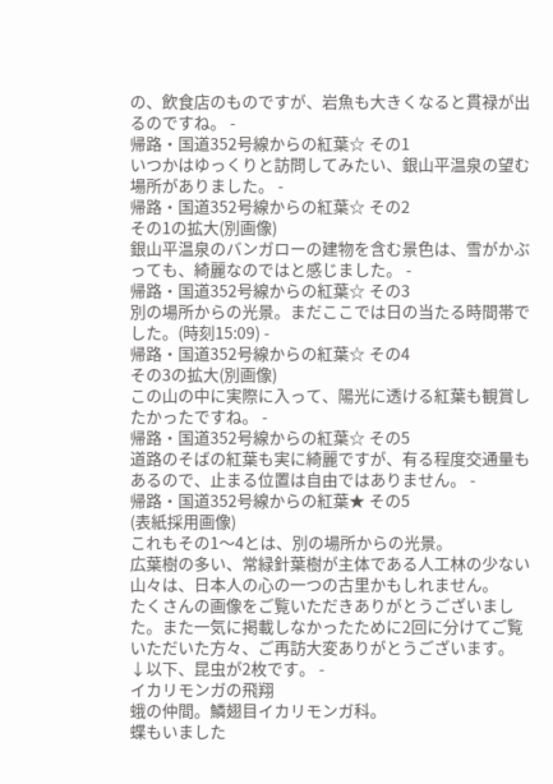の、飲食店のものですが、岩魚も大きくなると貫禄が出るのですね。 -
帰路・国道352号線からの紅葉☆ その1
いつかはゆっくりと訪問してみたい、銀山平温泉の望む場所がありました。 -
帰路・国道352号線からの紅葉☆ その2
その1の拡大(別画像)
銀山平温泉のバンガローの建物を含む景色は、雪がかぶっても、綺麗なのではと感じました。 -
帰路・国道352号線からの紅葉☆ その3
別の場所からの光景。まだここでは日の当たる時間帯でした。(時刻15:09) -
帰路・国道352号線からの紅葉☆ その4
その3の拡大(別画像)
この山の中に実際に入って、陽光に透ける紅葉も観賞したかったですね。 -
帰路・国道352号線からの紅葉☆ その5
道路のそばの紅葉も実に綺麗ですが、有る程度交通量もあるので、止まる位置は自由ではありません。 -
帰路・国道352号線からの紅葉★ その5
(表紙採用画像)
これもその1〜4とは、別の場所からの光景。
広葉樹の多い、常緑針葉樹が主体である人工林の少ない山々は、日本人の心の一つの古里かもしれません。
たくさんの画像をご覧いただきありがとうございました。また一気に掲載しなかったために2回に分けてご覧いただいた方々、ご再訪大変ありがとうございます。
↓以下、昆虫が2枚です。 -
イカリモンガの飛翔
蛾の仲間。鱗翅目イカリモンガ科。
蝶もいました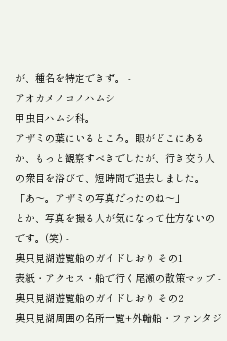が、種名を特定できず。 -
アオカメノコノハムシ
甲虫目ハムシ科。
アザミの葉にいるところ。眼がどこにあるか、もっと観察すべきでしたが、行き交う人の衆目を浴びて、短時間で退去しました。
「あ〜。アザミの写真だったのね〜」
とか、写真を撮る人が気になって仕方ないのです。(笑) -
奥只見湖遊覧船のガイドしおり その1
表紙・アクセス・船で行く尾瀬の散策マップ -
奥只見湖遊覧船のガイドしおり その2
奥只見湖周囲の名所一覧+外輪船・ファンタジ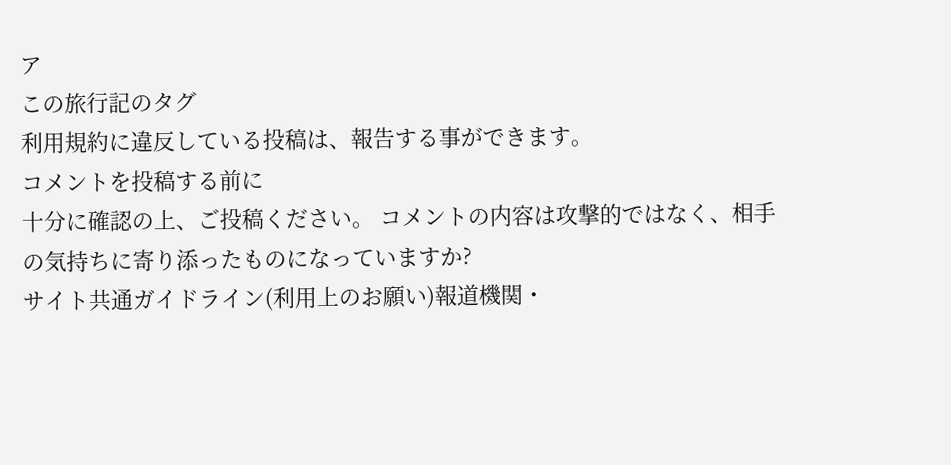ア
この旅行記のタグ
利用規約に違反している投稿は、報告する事ができます。
コメントを投稿する前に
十分に確認の上、ご投稿ください。 コメントの内容は攻撃的ではなく、相手の気持ちに寄り添ったものになっていますか?
サイト共通ガイドライン(利用上のお願い)報道機関・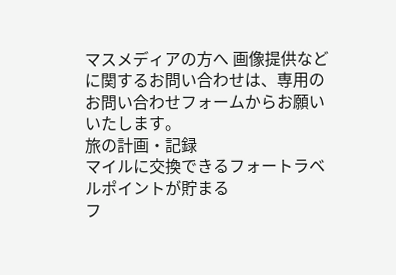マスメディアの方へ 画像提供などに関するお問い合わせは、専用のお問い合わせフォームからお願いいたします。
旅の計画・記録
マイルに交換できるフォートラベルポイントが貯まる
フ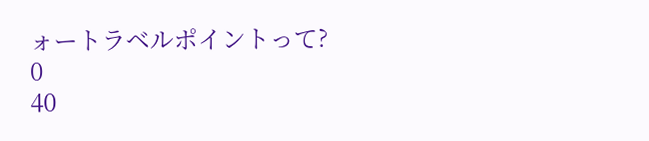ォートラベルポイントって?
0
40